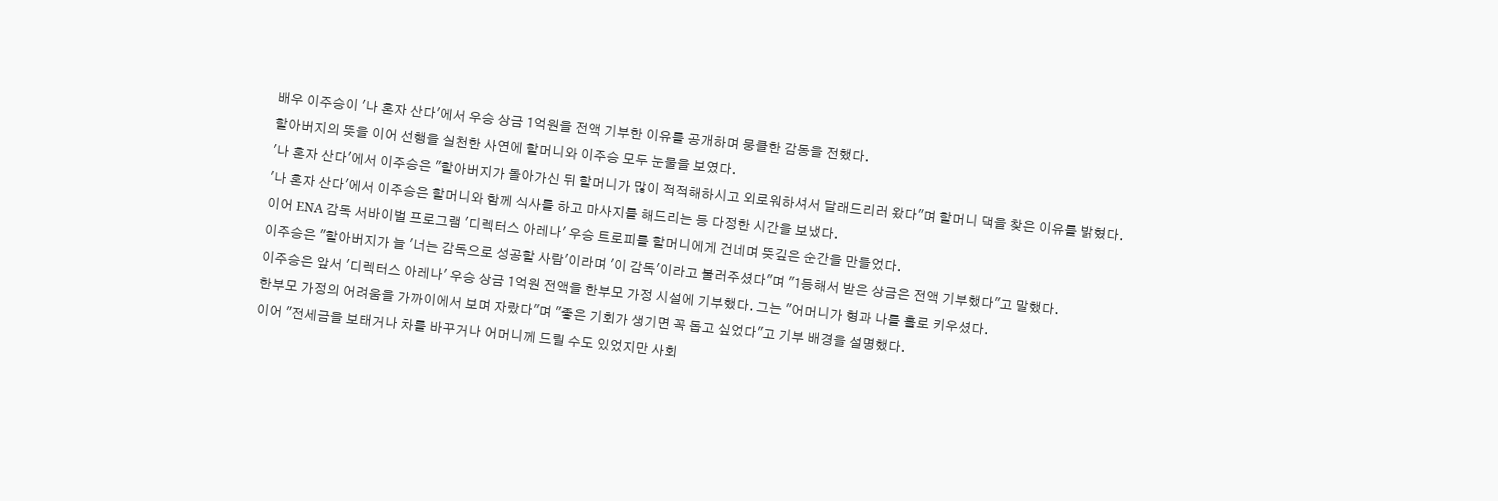배우 이주승이 '나 혼자 산다'에서 우승 상금 1억원을 전액 기부한 이유를 공개하며 뭉클한 감동을 전했다.
할아버지의 뜻을 이어 선행을 실천한 사연에 할머니와 이주승 모두 눈물을 보였다.
'나 혼자 산다'에서 이주승은 "할아버지가 돌아가신 뒤 할머니가 많이 적적해하시고 외로워하셔서 달래드리러 왔다"며 할머니 댁을 찾은 이유를 밝혔다.
'나 혼자 산다'에서 이주승은 할머니와 함께 식사를 하고 마사지를 해드리는 등 다정한 시간을 보냈다.
이어 ENA 감독 서바이벌 프로그램 '디렉터스 아레나' 우승 트로피를 할머니에게 건네며 뜻깊은 순간을 만들었다.
이주승은 "할아버지가 늘 '너는 감독으로 성공할 사람'이라며 '이 감독'이라고 불러주셨다"며 "1등해서 받은 상금은 전액 기부했다"고 말했다.
이주승은 앞서 '디렉터스 아레나' 우승 상금 1억원 전액을 한부모 가정 시설에 기부했다. 그는 "어머니가 형과 나를 홀로 키우셨다.
한부모 가정의 어려움을 가까이에서 보며 자랐다"며 "좋은 기회가 생기면 꼭 돕고 싶었다"고 기부 배경을 설명했다.
이어 "전세금을 보태거나 차를 바꾸거나 어머니께 드릴 수도 있었지만 사회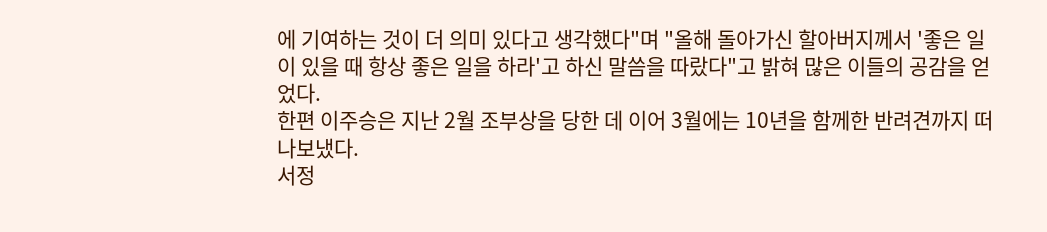에 기여하는 것이 더 의미 있다고 생각했다"며 "올해 돌아가신 할아버지께서 '좋은 일이 있을 때 항상 좋은 일을 하라'고 하신 말씀을 따랐다"고 밝혀 많은 이들의 공감을 얻었다.
한편 이주승은 지난 2월 조부상을 당한 데 이어 3월에는 10년을 함께한 반려견까지 떠나보냈다.
서정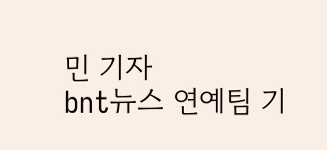민 기자
bnt뉴스 연예팀 기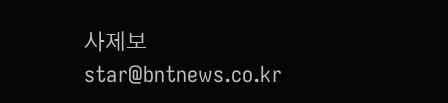사제보 star@bntnews.co.kr